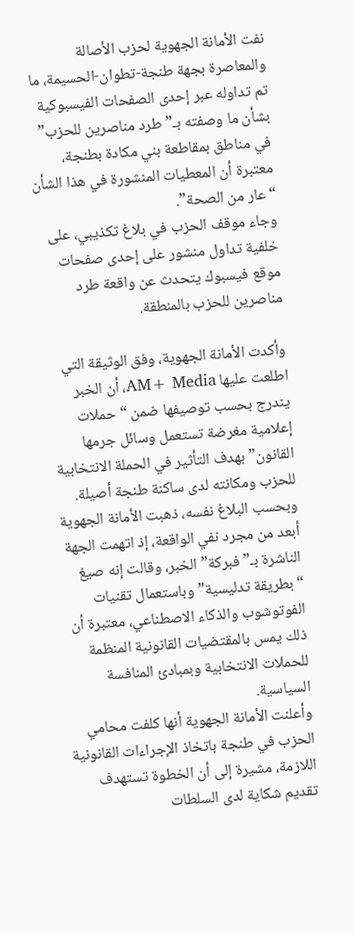نفت الأمانة الجهوية لحزب الأصالة والمعاصرة بجهة طنجة-تطوان-الحسيمة، ما تم تداوله عبر إحدى الصفحات الفيسبوكية بشأن ما وصفته بـ”طرد مناصرين للحزب” في مناطق بمقاطعة بني مكادة بطنجة، معتبرة أن المعطيات المنشورة في هذا الشأن “عار من الصحة”.
وجاء موقف الحزب في بلاغ تكذيبي، على خلفية تداول منشور على إحدى صفحات موقع فيسبوك يتحدث عن واقعة طرد مناصرين للحزب بالمنطقة.

وأكدت الأمانة الجهوية، وفق الوثيقة التي اطلعت عليها AM+ Media، أن الخبر يندرج بحسب توصيفها ضمن “حملات إعلامية مغرضة تستعمل وسائل جرمها القانون” بهدف التأثير في الحملة الانتخابية للحزب ومكانته لدى ساكنة طنجة أصيلة.
وبحسب البلاغ نفسه، ذهبت الأمانة الجهوية أبعد من مجرد نفي الواقعة، إذ اتهمت الجهة الناشرة بـ”فبركة” الخبر، وقالت إنه صيغ “بطريقة تدليسية” وباستعمال تقنيات الفوتوشوب والذكاء الاصطناعي، معتبرة أن ذلك يمس بالمقتضيات القانونية المنظمة للحملات الانتخابية وبمبادئ المنافسة السياسية.
وأعلنت الأمانة الجهوية أنها كلفت محامي الحزب في طنجة باتخاذ الإجراءات القانونية اللازمة، مشيرة إلى أن الخطوة تستهدف تقديم شكاية لدى السلطات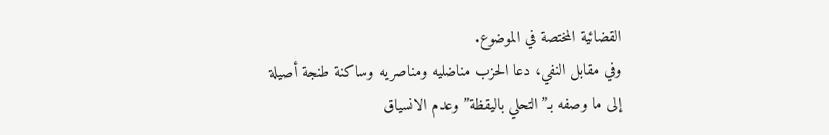القضائية المختصة في الموضوع.
وفي مقابل النفي، دعا الحزب مناضليه ومناصريه وساكنة طنجة أصيلة إلى ما وصفه بـ”التحلي باليقظة” وعدم الانسياق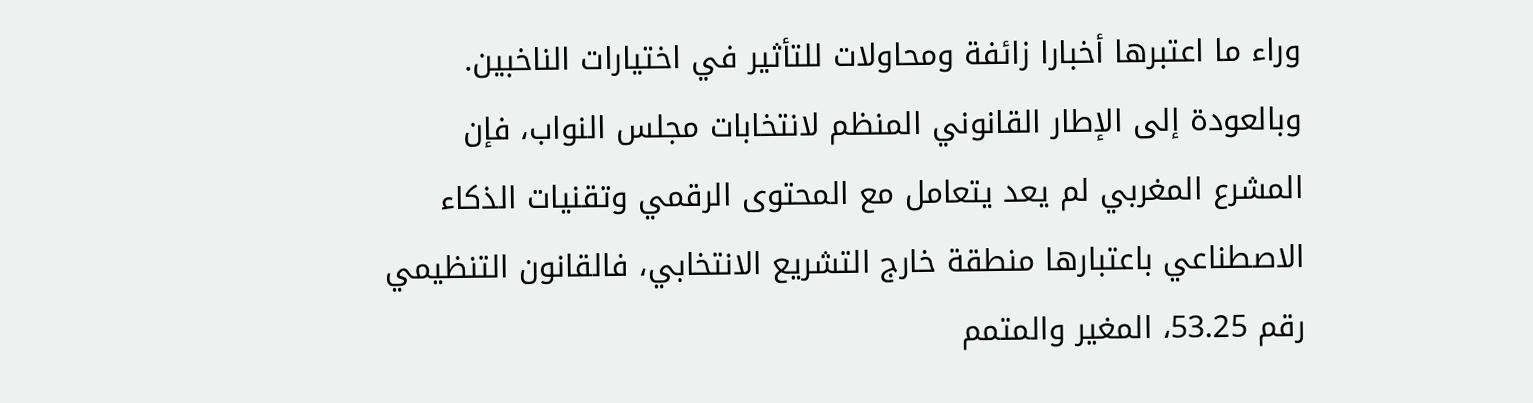وراء ما اعتبرها أخبارا زائفة ومحاولات للتأثير في اختيارات الناخبين.
وبالعودة إلى الإطار القانوني المنظم لانتخابات مجلس النواب، فإن المشرع المغربي لم يعد يتعامل مع المحتوى الرقمي وتقنيات الذكاء الاصطناعي باعتبارها منطقة خارج التشريع الانتخابي، فالقانون التنظيمي رقم 53.25، المغير والمتمم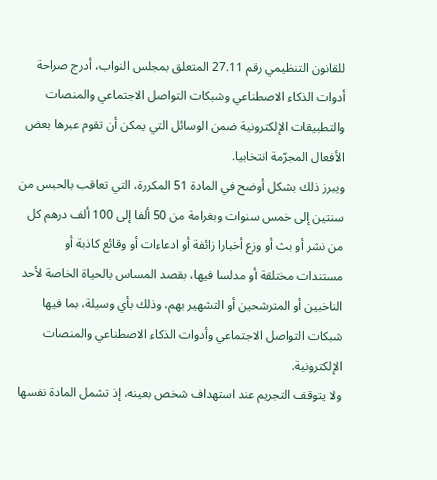للقانون التنظيمي رقم 27.11 المتعلق بمجلس النواب، أدرج صراحة أدوات الذكاء الاصطناعي وشبكات التواصل الاجتماعي والمنصات والتطبيقات الإلكترونية ضمن الوسائل التي يمكن أن تقوم عبرها بعض الأفعال المجرّمة انتخابيا.
ويبرز ذلك بشكل أوضح في المادة 51 المكررة، التي تعاقب بالحبس من سنتين إلى خمس سنوات وبغرامة من 50 ألفا إلى 100 ألف درهم كل من نشر أو بث أو وزع أخبارا زائفة أو ادعاءات أو وقائع كاذبة أو مستندات مختلقة أو مدلسا فيها، بقصد المساس بالحياة الخاصة لأحد الناخبين أو المترشحين أو التشهير بهم، وذلك بأي وسيلة، بما فيها شبكات التواصل الاجتماعي وأدوات الذكاء الاصطناعي والمنصات الإلكترونية.
ولا يتوقف التجريم عند استهداف شخص بعينه، إذ تشمل المادة نفسها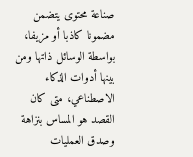صناعة محتوى يتضمن مضمونا كاذبا أو مزيفا، بواسطة الوسائل ذاتها ومن بينها أدوات الذكاء الاصطناعي، متى كان القصد هو المساس بنزاهة وصدق العمليات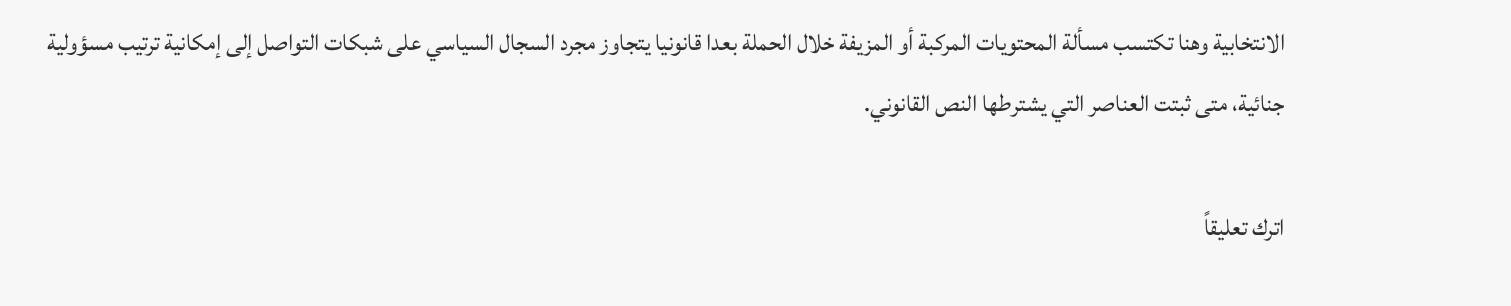الانتخابية وهنا تكتسب مسألة المحتويات المركبة أو المزيفة خلال الحملة بعدا قانونيا يتجاوز مجرد السجال السياسي على شبكات التواصل إلى إمكانية ترتيب مسؤولية جنائية، متى ثبتت العناصر التي يشترطها النص القانوني.

اترك تعليقاً